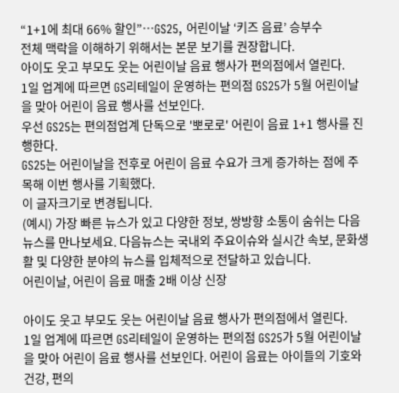“1+1에 최대 66% 할인”…GS25, 어린이날 ‘키즈 음료’ 승부수
전체 맥락을 이해하기 위해서는 본문 보기를 권장합니다.
아이도 웃고 부모도 웃는 어린이날 음료 행사가 편의점에서 열린다.
1일 업계에 따르면 GS리테일이 운영하는 편의점 GS25가 5월 어린이날을 맞아 어린이 음료 행사를 선보인다.
우선 GS25는 편의점업계 단독으로 '뽀로로' 어린이 음료 1+1 행사를 진행한다.
GS25는 어린이날을 전후로 어린이 음료 수요가 크게 증가하는 점에 주목해 이번 행사를 기획했다.
이 글자크기로 변경됩니다.
(예시) 가장 빠른 뉴스가 있고 다양한 정보, 쌍방향 소통이 숨쉬는 다음뉴스를 만나보세요. 다음뉴스는 국내외 주요이슈와 실시간 속보, 문화생활 및 다양한 분야의 뉴스를 입체적으로 전달하고 있습니다.
어린이날, 어린이 음료 매출 2배 이상 신장

아이도 웃고 부모도 웃는 어린이날 음료 행사가 편의점에서 열린다.
1일 업계에 따르면 GS리테일이 운영하는 편의점 GS25가 5월 어린이날을 맞아 어린이 음료 행사를 선보인다. 어린이 음료는 아이들의 기호와 건강, 편의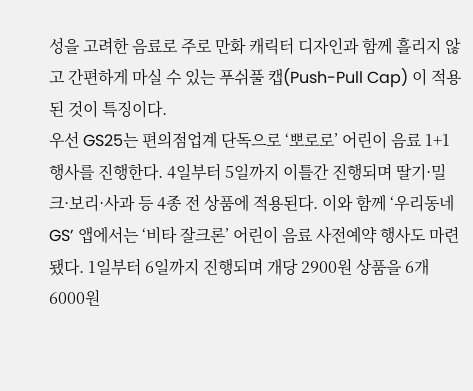성을 고려한 음료로 주로 만화 캐릭터 디자인과 함께 흘리지 않고 간편하게 마실 수 있는 푸쉬풀 캡(Push-Pull Cap) 이 적용된 것이 특징이다.
우선 GS25는 편의점업계 단독으로 ‘뽀로로’ 어린이 음료 1+1 행사를 진행한다. 4일부터 5일까지 이틀간 진행되며 딸기·밀크·보리·사과 등 4종 전 상품에 적용된다. 이와 함께 ‘우리동네GS’ 앱에서는 ‘비타 잘크론’ 어린이 음료 사전예약 행사도 마련됐다. 1일부터 6일까지 진행되며 개당 2900원 상품을 6개 6000원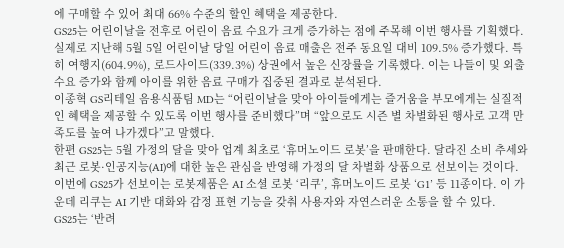에 구매할 수 있어 최대 66% 수준의 할인 혜택을 제공한다.
GS25는 어린이날을 전후로 어린이 음료 수요가 크게 증가하는 점에 주목해 이번 행사를 기획했다. 실제로 지난해 5월 5일 어린이날 당일 어린이 음료 매출은 전주 동요일 대비 109.5% 증가했다. 특히 여행지(604.9%), 로드사이드(339.3%) 상권에서 높은 신장률을 기록했다. 이는 나들이 및 외출 수요 증가와 함께 아이를 위한 음료 구매가 집중된 결과로 분석된다.
이종혁 GS리테일 음용식품팀 MD는 “어린이날을 맞아 아이들에게는 즐거움을 부모에게는 실질적인 혜택을 제공할 수 있도록 이번 행사를 준비했다”며 “앞으로도 시즌 별 차별화된 행사로 고객 만족도를 높여 나가겠다”고 말했다.
한편 GS25는 5월 가정의 달을 맞아 업계 최초로 ‘휴머노이드 로봇’을 판매한다. 달라진 소비 추세와 최근 로봇·인공지능(AI)에 대한 높은 관심을 반영해 가정의 달 차별화 상품으로 선보이는 것이다. 이번에 GS25가 선보이는 로봇제품은 AI 소셜 로봇 ‘리쿠’, 휴머노이드 로봇 ‘G1’ 등 11종이다. 이 가운데 리쿠는 AI 기반 대화와 감정 표현 기능을 갖춰 사용자와 자연스러운 소통을 할 수 있다.
GS25는 ‘반려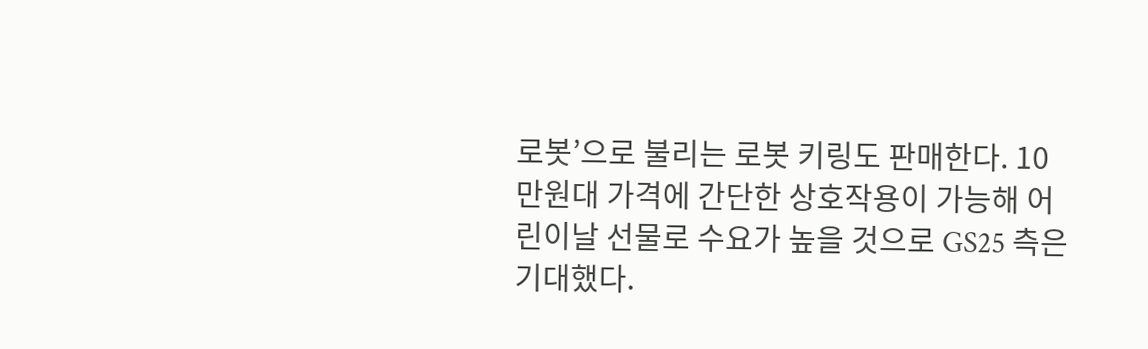로봇’으로 불리는 로봇 키링도 판매한다. 10만원대 가격에 간단한 상호작용이 가능해 어린이날 선물로 수요가 높을 것으로 GS25 측은 기대했다.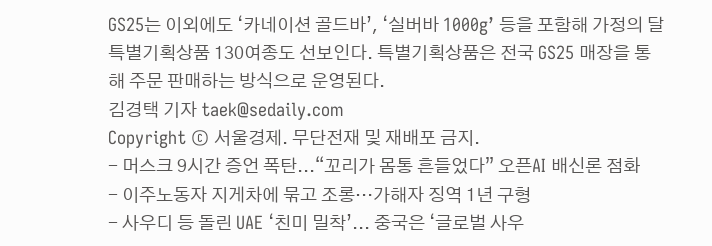GS25는 이외에도 ‘카네이션 골드바’, ‘실버바 1000g’ 등을 포함해 가정의 달 특별기획상품 130여종도 선보인다. 특별기획상품은 전국 GS25 매장을 통해 주문 판매하는 방식으로 운영된다.
김경택 기자 taek@sedaily.com
Copyright © 서울경제. 무단전재 및 재배포 금지.
- 머스크 9시간 증언 폭탄...“꼬리가 몸통 흔들었다” 오픈AI 배신론 점화
- 이주노동자 지게차에 묶고 조롱…가해자 징역 1년 구형
- 사우디 등 돌린 UAE ‘친미 밀착’... 중국은 ‘글로벌 사우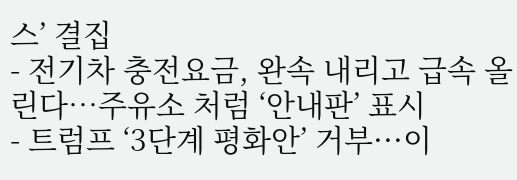스’ 결집
- 전기차 충전요금, 완속 내리고 급속 올린다…주유소 처럼 ‘안내판’ 표시
- 트럼프 ‘3단계 평화안’ 거부···이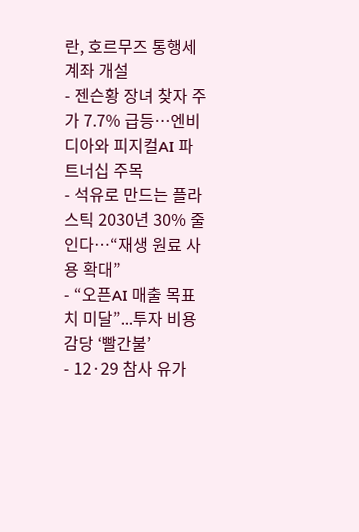란, 호르무즈 통행세 계좌 개설
- 젠슨황 장녀 찾자 주가 7.7% 급등…엔비디아와 피지컬AI 파트너십 주목
- 석유로 만드는 플라스틱 2030년 30% 줄인다…“재생 원료 사용 확대”
- “오픈AI 매출 목표치 미달”...투자 비용 감당 ‘빨간불’
- 12·29 참사 유가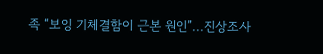족 “보잉 기체결함이 근본 원인”...진상조사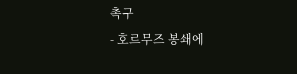촉구
- 호르무즈 봉쇄에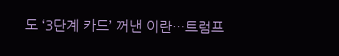도 ‘3단계 카드’ 꺼낸 이란…트럼프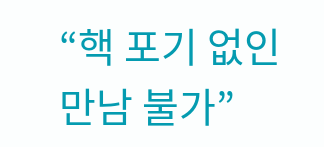“핵 포기 없인 만남 불가”